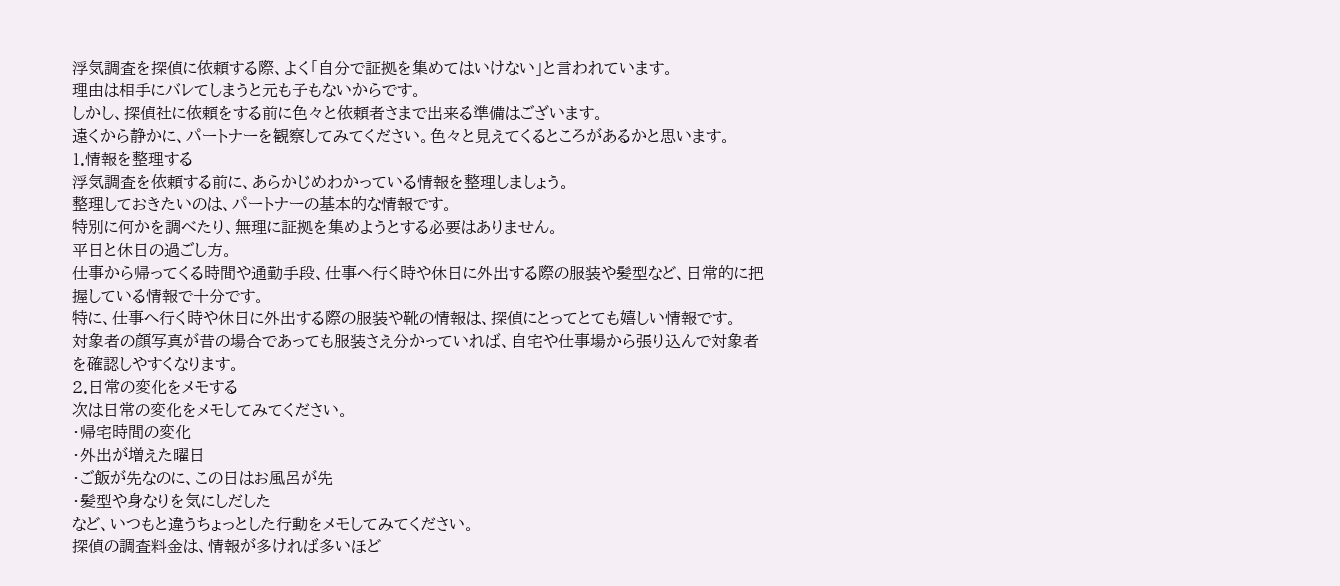浮気調査を探偵に依頼する際、よく「自分で証拠を集めてはいけない」と言われています。
理由は相手にバレてしまうと元も子もないからです。
しかし、探偵社に依頼をする前に色々と依頼者さまで出来る準備はございます。
遠くから静かに、パートナーを観察してみてください。色々と見えてくるところがあるかと思います。
1.情報を整理する
浮気調査を依頼する前に、あらかじめわかっている情報を整理しましょう。
整理しておきたいのは、パートナーの基本的な情報です。
特別に何かを調べたり、無理に証拠を集めようとする必要はありません。
平日と休日の過ごし方。
仕事から帰ってくる時間や通勤手段、仕事へ行く時や休日に外出する際の服装や髪型など、日常的に把握している情報で十分です。
特に、仕事へ行く時や休日に外出する際の服装や靴の情報は、探偵にとってとても嬉しい情報です。
対象者の顔写真が昔の場合であっても服装さえ分かっていれば、自宅や仕事場から張り込んで対象者を確認しやすくなります。
2.日常の変化をメモする
次は日常の変化をメモしてみてください。
・帰宅時間の変化
・外出が増えた曜日
・ご飯が先なのに、この日はお風呂が先
・髪型や身なりを気にしだした
など、いつもと違うちょっとした行動をメモしてみてください。
探偵の調査料金は、情報が多ければ多いほど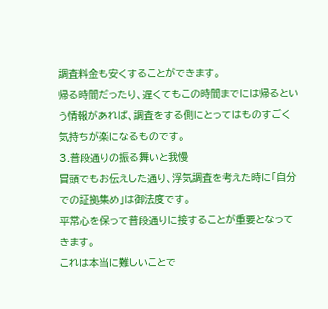調査料金も安くすることができます。
帰る時間だったり、遅くてもこの時間までには帰るという情報があれば、調査をする側にとってはものすごく気持ちが楽になるものです。
3.普段通りの振る舞いと我慢
冒頭でもお伝えした通り、浮気調査を考えた時に「自分での証拠集め」は御法度です。
平常心を保って普段通りに接することが重要となってきます。
これは本当に難しいことで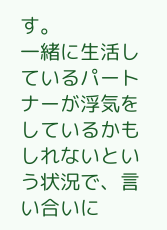す。
一緒に生活しているパートナーが浮気をしているかもしれないという状況で、言い合いに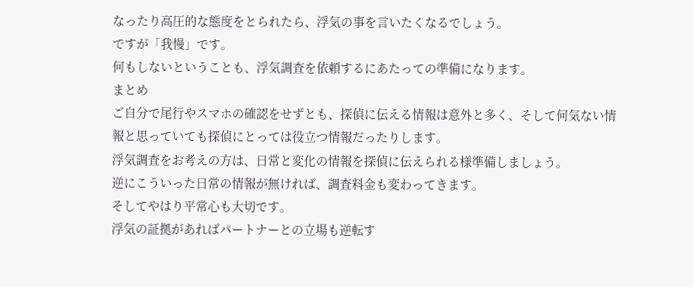なったり高圧的な態度をとられたら、浮気の事を言いたくなるでしょう。
ですが「我慢」です。
何もしないということも、浮気調査を依頼するにあたっての準備になります。
まとめ
ご自分で尾行やスマホの確認をせずとも、探偵に伝える情報は意外と多く、そして何気ない情報と思っていても探偵にとっては役立つ情報だったりします。
浮気調査をお考えの方は、日常と変化の情報を探偵に伝えられる様準備しましょう。
逆にこういった日常の情報が無ければ、調査料金も変わってきます。
そしてやはり平常心も大切です。
浮気の証拠があればパートナーとの立場も逆転す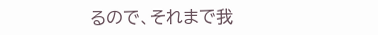るので、それまで我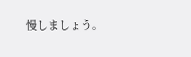慢しましょう。